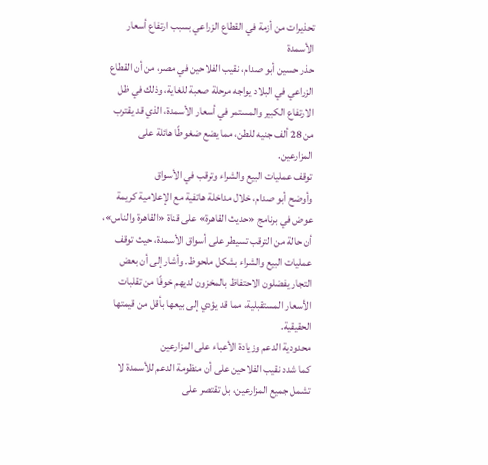تحذيرات من أزمة في القطاع الزراعي بسبب ارتفاع أسعار الأسمدة
حذر حسين أبو صدام، نقيب الفلاحين في مصر، من أن القطاع الزراعي في البلاد يواجه مرحلة صعبة للغاية، وذلك في ظل الارتفاع الكبير والمستمر في أسعار الأسمدة، الذي قد يقترب من 28 ألف جنيه للطن، مما يضع ضغوطًا هائلة على المزارعين.
توقف عمليات البيع والشراء وترقب في الأسواق
وأوضح أبو صدام، خلال مداخلة هاتفية مع الإعلامية كريمة عوض في برنامج «حديث القاهرة» على قناة «القاهرة والناس»، أن حالة من الترقب تسيطر على أسواق الأسمدة، حيث توقف عمليات البيع والشراء بشكل ملحوظ. وأشار إلى أن بعض التجار يفضلون الاحتفاظ بالمخزون لديهم خوفًا من تقلبات الأسعار المستقبلية، مما قد يؤدي إلى بيعها بأقل من قيمتها الحقيقية.
محدودية الدعم وزيادة الأعباء على المزارعين
كما شدد نقيب الفلاحين على أن منظومة الدعم للأسمدة لا تشمل جميع المزارعين، بل تقتصر على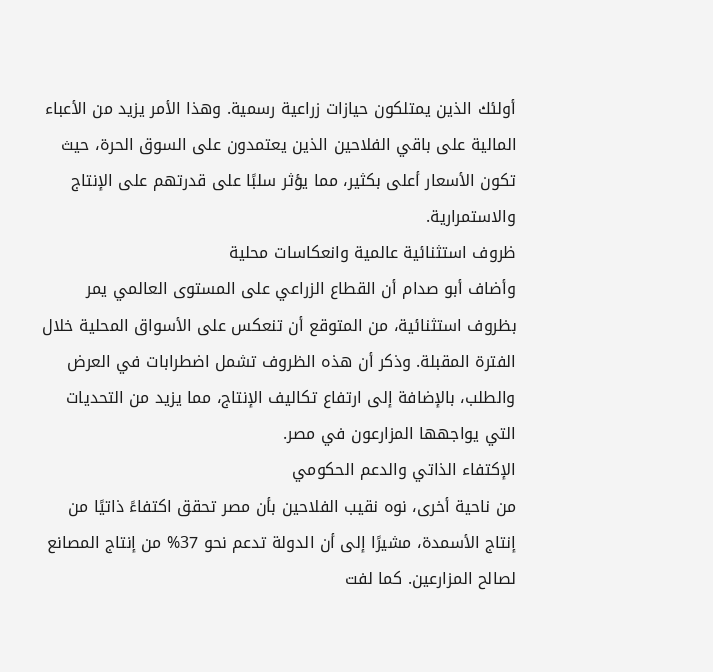أولئك الذين يمتلكون حيازات زراعية رسمية. وهذا الأمر يزيد من الأعباء المالية على باقي الفلاحين الذين يعتمدون على السوق الحرة، حيث تكون الأسعار أعلى بكثير، مما يؤثر سلبًا على قدرتهم على الإنتاج والاستمرارية.
ظروف استثنائية عالمية وانعكاسات محلية
وأضاف أبو صدام أن القطاع الزراعي على المستوى العالمي يمر بظروف استثنائية، من المتوقع أن تنعكس على الأسواق المحلية خلال الفترة المقبلة. وذكر أن هذه الظروف تشمل اضطرابات في العرض والطلب، بالإضافة إلى ارتفاع تكاليف الإنتاج، مما يزيد من التحديات التي يواجهها المزارعون في مصر.
الإكتفاء الذاتي والدعم الحكومي
من ناحية أخرى، نوه نقيب الفلاحين بأن مصر تحقق اكتفاءً ذاتيًا من إنتاج الأسمدة، مشيرًا إلى أن الدولة تدعم نحو 37% من إنتاج المصانع لصالح المزارعين. كما لفت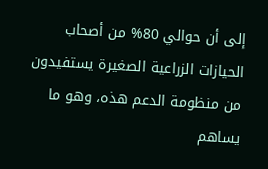إلى أن حوالي 80% من أصحاب الحيازات الزراعية الصغيرة يستفيدون من منظومة الدعم هذه، وهو ما يساهم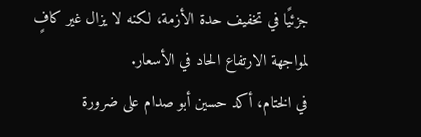جزئيًا في تخفيف حدة الأزمة، لكنه لا يزال غير كافٍ لمواجهة الارتفاع الحاد في الأسعار.
في الختام، أكد حسين أبو صدام على ضرورة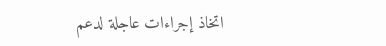اتخاذ إجراءات عاجلة لدعم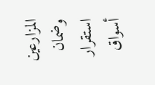المزارعين وضمان استقرار أسواق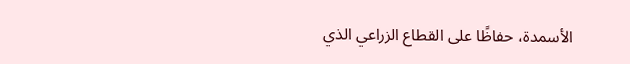الأسمدة، حفاظًا على القطاع الزراعي الذي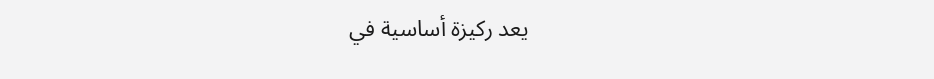يعد ركيزة أساسية في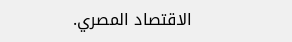الاقتصاد المصري.